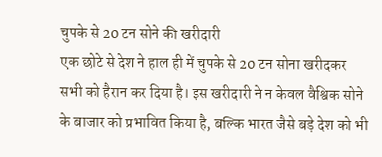चुपके से 20 टन सोने की खरीदारी
एक छोटे से देश ने हाल ही में चुपके से 20 टन सोना खरीदकर सभी को हैरान कर दिया है। इस खरीदारी ने न केवल वैश्विक सोने के बाजार को प्रभावित किया है, बल्कि भारत जैसे बड़े देश को भी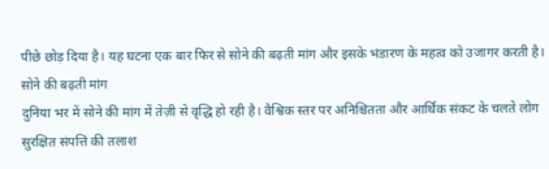पीछे छोड़ दिया है। यह घटना एक बार फिर से सोने की बढ़ती मांग और इसके भंडारण के महत्व को उजागर करती है।
सोने की बढ़ती मांग
दुनिया भर में सोने की मांग में तेज़ी से वृद्धि हो रही है। वैश्विक स्तर पर अनिश्चितता और आर्थिक संकट के चलते लोग सुरक्षित संपत्ति की तलाश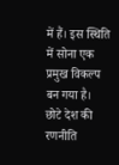में हैं। इस स्थिति में सोना एक प्रमुख विकल्प बन गया है।
छोटे देश की रणनीति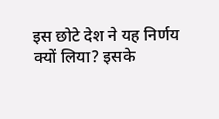इस छोटे देश ने यह निर्णय क्यों लिया? इसके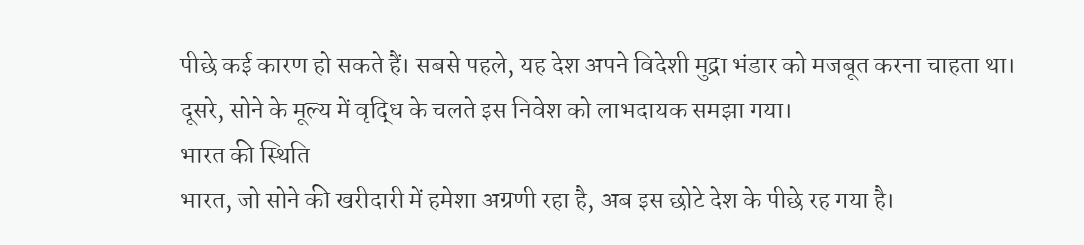पीछे कई कारण हो सकते हैं। सबसे पहले, यह देश अपने विदेशी मुद्रा भंडार को मजबूत करना चाहता था। दूसरे, सोने के मूल्य में वृद्धि के चलते इस निवेश को लाभदायक समझा गया।
भारत की स्थिति
भारत, जो सोने की खरीदारी में हमेशा अग्रणी रहा है, अब इस छोटे देश के पीछे रह गया है।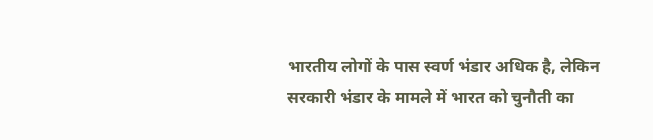भारतीय लोगों के पास स्वर्ण भंडार अधिक है, लेकिन सरकारी भंडार के मामले में भारत को चुनौती का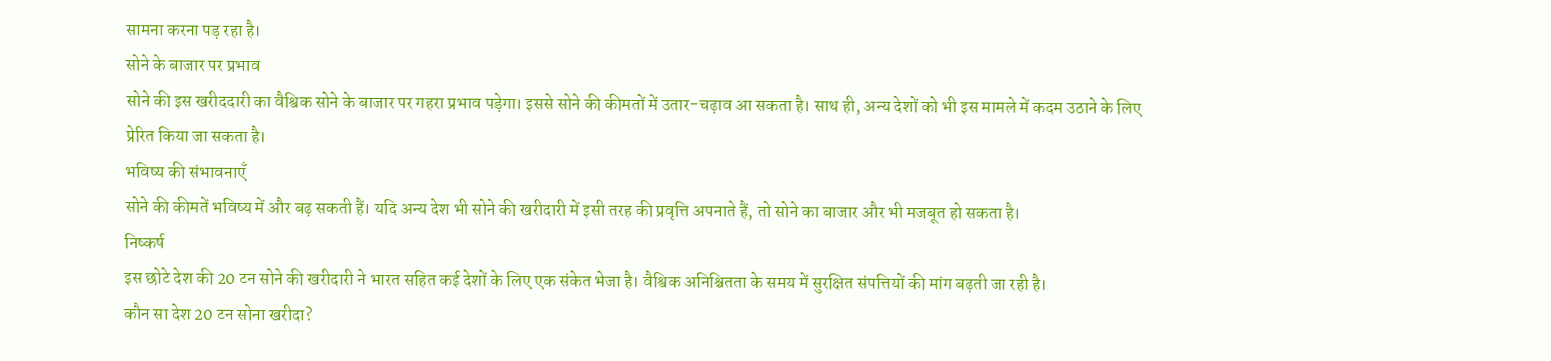सामना करना पड़ रहा है।
सोने के बाजार पर प्रभाव
सोने की इस खरीददारी का वैश्विक सोने के बाजार पर गहरा प्रभाव पड़ेगा। इससे सोने की कीमतों में उतार-चढ़ाव आ सकता है। साथ ही, अन्य देशों को भी इस मामले में कदम उठाने के लिए प्रेरित किया जा सकता है।
भविष्य की संभावनाएँ
सोने की कीमतें भविष्य में और बढ़ सकती हैं। यदि अन्य देश भी सोने की खरीदारी में इसी तरह की प्रवृत्ति अपनाते हैं, तो सोने का बाजार और भी मजबूत हो सकता है।
निष्कर्ष
इस छोटे देश की 20 टन सोने की खरीदारी ने भारत सहित कई देशों के लिए एक संकेत भेजा है। वैश्विक अनिश्चितता के समय में सुरक्षित संपत्तियों की मांग बढ़ती जा रही है।
कौन सा देश 20 टन सोना खरीदा?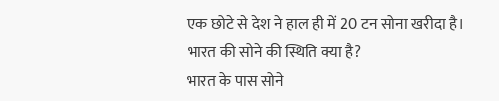एक छोटे से देश ने हाल ही में 20 टन सोना खरीदा है।
भारत की सोने की स्थिति क्या है?
भारत के पास सोने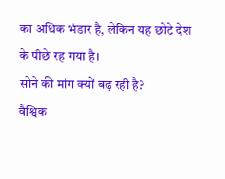का अधिक भंडार है, लेकिन यह छोटे देश के पीछे रह गया है।
सोने की मांग क्यों बढ़ रही है?
वैश्विक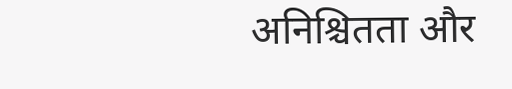अनिश्चितता और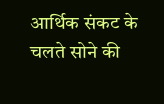आर्थिक संकट के चलते सोने की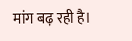मांग बढ़ रही है।